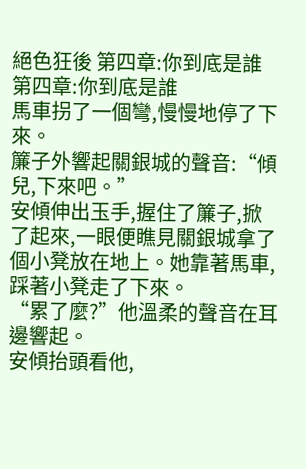絕色狂後 第四章:你到底是誰
第四章:你到底是誰
馬車拐了一個彎,慢慢地停了下來。
簾子外響起關銀城的聲音:“傾兒,下來吧。”
安傾伸出玉手,握住了簾子,掀了起來,一眼便瞧見關銀城拿了個小凳放在地上。她靠著馬車,踩著小凳走了下來。
“累了麼?”他溫柔的聲音在耳邊響起。
安傾抬頭看他,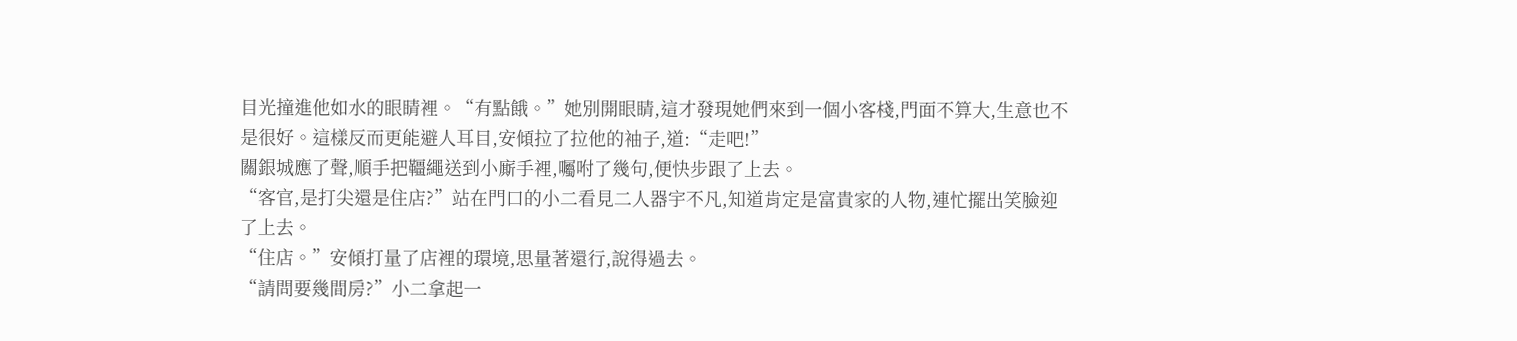目光撞進他如水的眼睛裡。“有點餓。”她別開眼睛,這才發現她們來到一個小客棧,門面不算大,生意也不是很好。這樣反而更能避人耳目,安傾拉了拉他的袖子,道:“走吧!”
關銀城應了聲,順手把韁繩送到小廝手裡,囑咐了幾句,便快步跟了上去。
“客官,是打尖還是住店?”站在門口的小二看見二人器宇不凡,知道肯定是富貴家的人物,連忙擺出笑臉迎了上去。
“住店。”安傾打量了店裡的環境,思量著還行,說得過去。
“請問要幾間房?”小二拿起一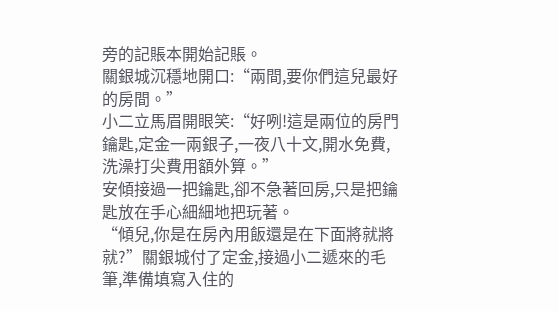旁的記賬本開始記賬。
關銀城沉穩地開口:“兩間,要你們這兒最好的房間。”
小二立馬眉開眼笑:“好咧!這是兩位的房門鑰匙,定金一兩銀子,一夜八十文,開水免費,洗澡打尖費用額外算。”
安傾接過一把鑰匙,卻不急著回房,只是把鑰匙放在手心細細地把玩著。
“傾兒,你是在房內用飯還是在下面將就將就?”關銀城付了定金,接過小二遞來的毛筆,準備填寫入住的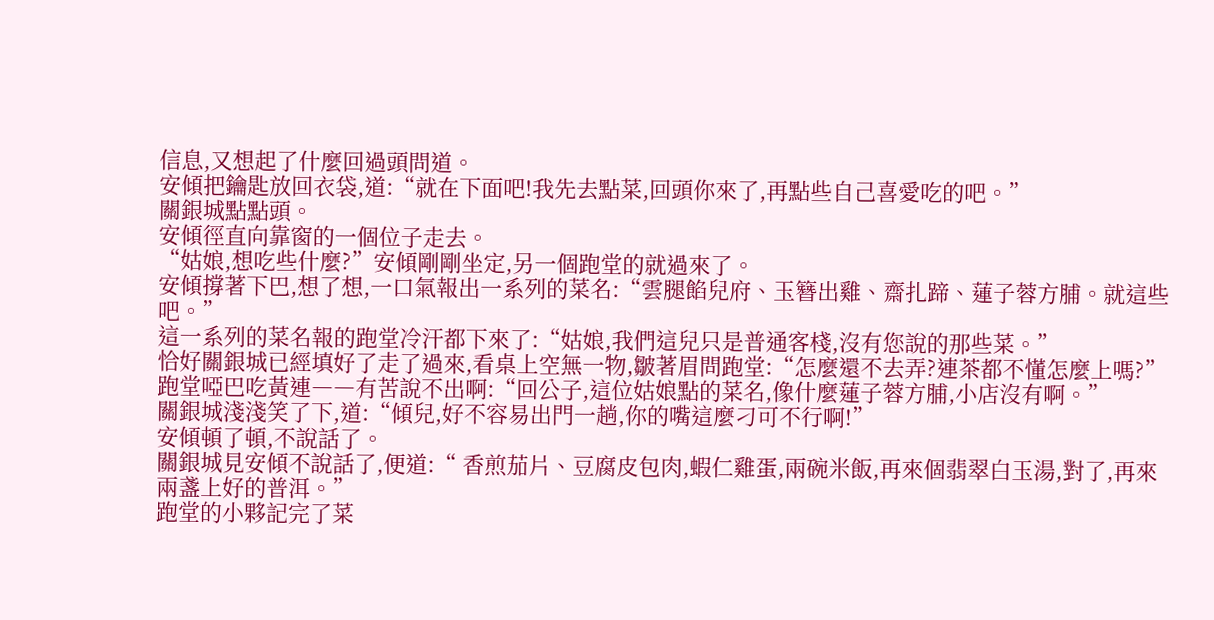信息,又想起了什麼回過頭問道。
安傾把鑰匙放回衣袋,道:“就在下面吧!我先去點菜,回頭你來了,再點些自己喜愛吃的吧。”
關銀城點點頭。
安傾徑直向靠窗的一個位子走去。
“姑娘,想吃些什麼?”安傾剛剛坐定,另一個跑堂的就過來了。
安傾撐著下巴,想了想,一口氣報出一系列的菜名:“雲腿餡兒府、玉簪出雞、齋扎蹄、蓮子蓉方脯。就這些吧。”
這一系列的菜名報的跑堂冷汗都下來了:“姑娘,我們這兒只是普通客棧,沒有您說的那些菜。”
恰好關銀城已經填好了走了過來,看桌上空無一物,皺著眉問跑堂:“怎麼還不去弄?連茶都不懂怎麼上嗎?”
跑堂啞巴吃黃連――有苦說不出啊:“回公子,這位姑娘點的菜名,像什麼蓮子蓉方脯,小店沒有啊。”
關銀城淺淺笑了下,道:“傾兒,好不容易出門一趟,你的嘴這麼刁可不行啊!”
安傾頓了頓,不說話了。
關銀城見安傾不說話了,便道:“ 香煎茄片、豆腐皮包肉,蝦仁雞蛋,兩碗米飯,再來個翡翠白玉湯,對了,再來兩盞上好的普洱。”
跑堂的小夥記完了菜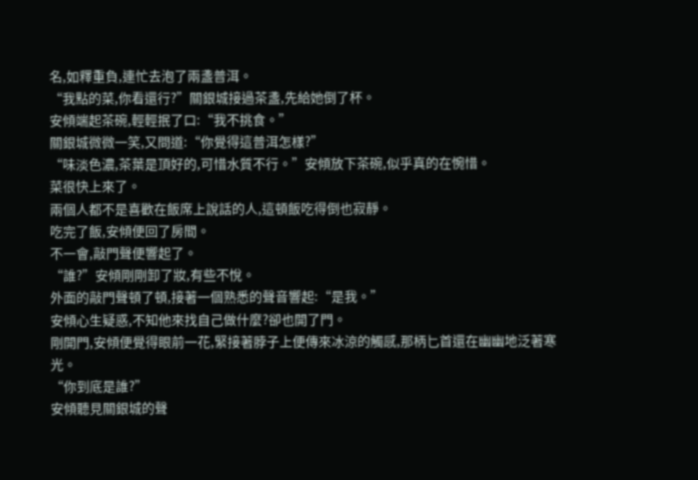名,如釋重負,連忙去泡了兩盞普洱。
“我點的菜,你看還行?”關銀城接過茶盞,先給她倒了杯。
安傾端起茶碗,輕輕抿了口:“我不挑食。”
關銀城微微一笑,又問道:“你覺得這普洱怎樣?”
“味淡色濃,茶葉是頂好的,可惜水質不行。”安傾放下茶碗,似乎真的在惋惜。
菜很快上來了。
兩個人都不是喜歡在飯席上說話的人,這頓飯吃得倒也寂靜。
吃完了飯,安傾便回了房間。
不一會,敲門聲便響起了。
“誰?”安傾剛剛卸了妝,有些不悅。
外面的敲門聲頓了頓,接著一個熟悉的聲音響起:“是我。”
安傾心生疑惑,不知他來找自己做什麼?卻也開了門。
剛開門,安傾便覺得眼前一花,緊接著脖子上便傳來冰涼的觸感,那柄匕首還在幽幽地泛著寒光。
“你到底是誰?”
安傾聽見關銀城的聲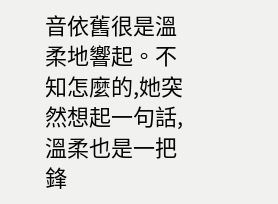音依舊很是溫柔地響起。不知怎麼的,她突然想起一句話,溫柔也是一把鋒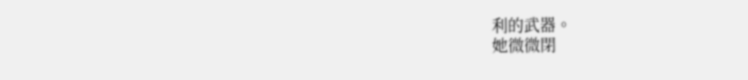利的武器。
她微微閉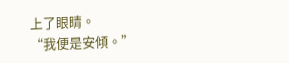上了眼睛。
“我便是安傾。”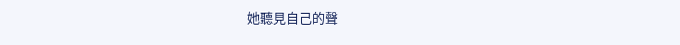她聽見自己的聲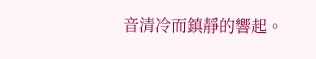音清冷而鎮靜的響起。